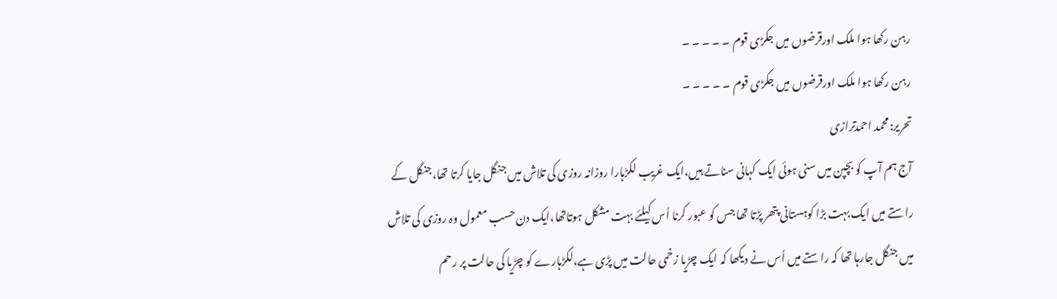رہن رکھا ہوا ملک اورقرضوں میں جکڑی قوم ۔ ۔ ۔ ۔ ۔
رہن رکھا ہوا ملک اورقرضوں میں جکڑی قوم ۔ ۔ ۔ ۔ ۔
تحریر:محمد احمدترازی
آج ہم آپ کو بچپن میں سنی ہوئی ایک کہانی سناتے ہیں،ایک غریب لکڑہارا روزانہ روزی کی تلاش میں جنگل جایا کرتا تھا،جنگل کے راستے میں ایک بہت بڑا کوہستانی پتھر پڑتا تھا جس کو عبور کرنا اُس کیلئے بہت مشکل ہوتاتھا،ایک دن حسب معمول وہ روزی کی تلاش میں جنگل جارہا تھا کہ راستے میں اُس نے دیکھا کہ ایک چڑیا زخمی حالت میں پڑی ہے،لکڑہارے کو چڑیا کی حالت پر رحم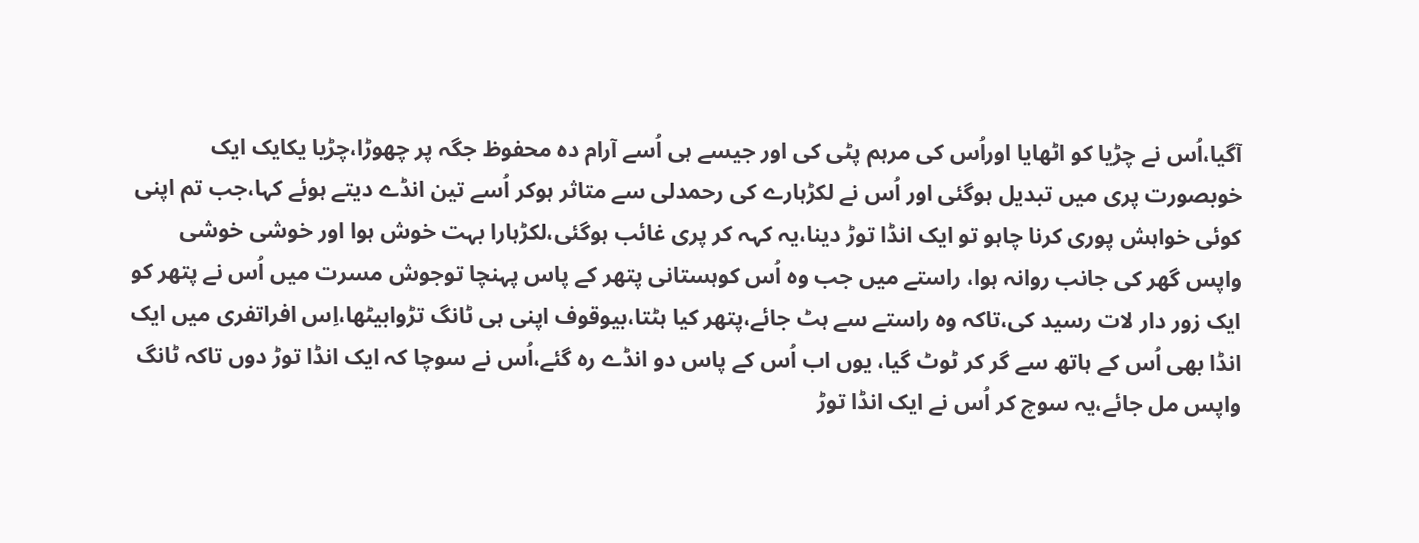آگیا،اُس نے چڑیا کو اٹھایا اوراُس کی مرہم پٹی کی اور جیسے ہی اُسے آرام دہ محفوظ جگہ پر چھوڑا،چڑیا یکایک ایک خوبصورت پری میں تبدیل ہوگئی اور اُس نے لکڑہارے کی رحمدلی سے متاثر ہوکر اُسے تین انڈے دیتے ہوئے کہا،جب تم اپنی کوئی خواہش پوری کرنا چاہو تو ایک انڈا توڑ دینا،یہ کہہ کر پری غائب ہوگئی،لکڑہارا بہت خوش ہوا اور خوشی خوشی واپس گھر کی جانب روانہ ہوا، راستے میں جب وہ اُس کوہستانی پتھر کے پاس پہنچا توجوش مسرت میں اُس نے پتھر کو ایک زور دار لات رسید کی،تاکہ وہ راستے سے ہٹ جائے،پتھر کیا ہٹتا،بیوقوف اپنی ہی ٹانگ تڑوابیٹھا،اِس افراتفری میں ایک انڈا بھی اُس کے ہاتھ سے گر کر ٹوٹ گیا، یوں اب اُس کے پاس دو انڈے رہ گئے،اُس نے سوچا کہ ایک انڈا توڑ دوں تاکہ ٹانگ واپس مل جائے،یہ سوچ کر اُس نے ایک انڈا توڑ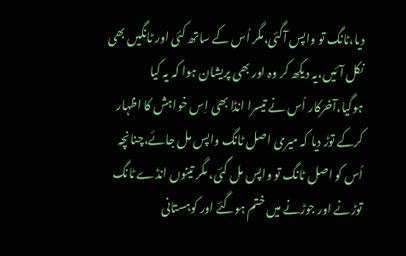دیا،ٹانگ تو واپس آگئی،مگر اُس کے ساتھ کئی اور ٹانگیں بھی نکل آئیں،یہ دیکھ کر وہ اور بھی پریشان ہوا کہ یہ کیا ہوگیا،آخرکار اُس نے تیسرا انڈا بھی اِس خواہش کا اظہار کرکے توڑ دیا کہ میری اصل ٹانگ واپس مل جائے،چنانچہ اُس کو اصل ٹانگ تو واپس مل گئی، مگر تینوں انڈے ٹانگ توڑنے اور جوڑنے میں ختم ہوگئے اور کوہستانی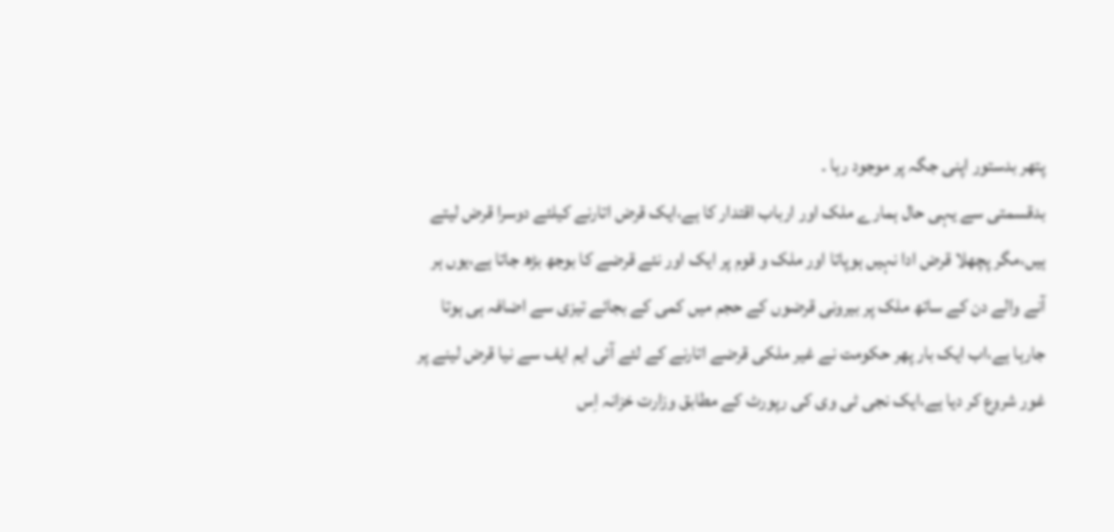پتھر بدستور اپنی جگہ پر موجود رہا ۔
بدقسمتی سے یہی حال ہمارے ملک اور ارباب اقتدار کا ہے،ایک قرض اتارنے کیلئے دوسرا قرض لیتے ہیں،مگر پچھلا قرض ادا نہیں ہوپاتا اور ملک و قوم پر ایک اور نئے قرضے کا بوجھ بڑھ جاتا ہے،یوں ہر آنے والے دن کے ساتھ ملک پر بیرونی قرضوں کے حجم میں کمی کے بجائے تیزی سے اضافہ ہی ہوتا جارہا ہے،اب ایک بار پھر حکومت نے غیر ملکی قرضے اتارنے کے لئے آئی ایم ایف سے نیا قرض لینے پر غور شروع کر دیا ہے،ایک نجی ٹی وی کی رپورٹ کے مطابق وزارت خزانہ اِس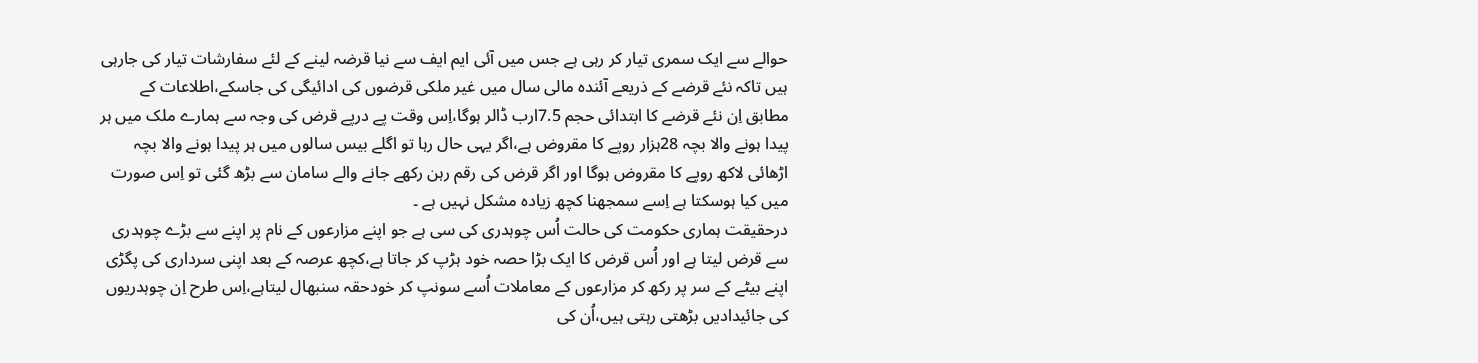حوالے سے ایک سمری تیار کر رہی ہے جس میں آئی ایم ایف سے نیا قرضہ لینے کے لئے سفارشات تیار کی جارہی ہیں تاکہ نئے قرضے کے ذریعے آئندہ مالی سال میں غیر ملکی قرضوں کی ادائیگی کی جاسکے،اطلاعات کے مطابق اِن نئے قرضے کا ابتدائی حجم 7.5ارب ڈالر ہوگا،اِس وقت پے درپے قرض کی وجہ سے ہمارے ملک میں ہر پیدا ہونے والا بچہ 28ہزار روپے کا مقروض ہے،اگر یہی حال رہا تو اگلے بیس سالوں میں ہر پیدا ہونے والا بچہ اڑھائی لاکھ روپے کا مقروض ہوگا اور اگر قرض کی رقم رہن رکھے جانے والے سامان سے بڑھ گئی تو اِس صورت میں کیا ہوسکتا ہے اِسے سمجھنا کچھ زیادہ مشکل نہیں ہے ۔
درحقیقت ہماری حکومت کی حالت اُس چوہدری کی سی ہے جو اپنے مزارعوں کے نام پر اپنے سے بڑے چوہدری سے قرض لیتا ہے اور اُس قرض کا ایک بڑا حصہ خود ہڑپ کر جاتا ہے،کچھ عرصہ کے بعد اپنی سرداری کی پگڑی اپنے بیٹے کے سر پر رکھ کر مزارعوں کے معاملات اُسے سونپ کر خودحقہ سنبھال لیتاہے،اِس طرح اِن چوہدریوں کی جائیدادیں بڑھتی رہتی ہیں،اُن کی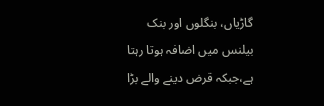گاڑیاں، بنگلوں اور بنک بیلنس میں اضافہ ہوتا رہتا ہے،جبکہ قرض دینے والے بڑا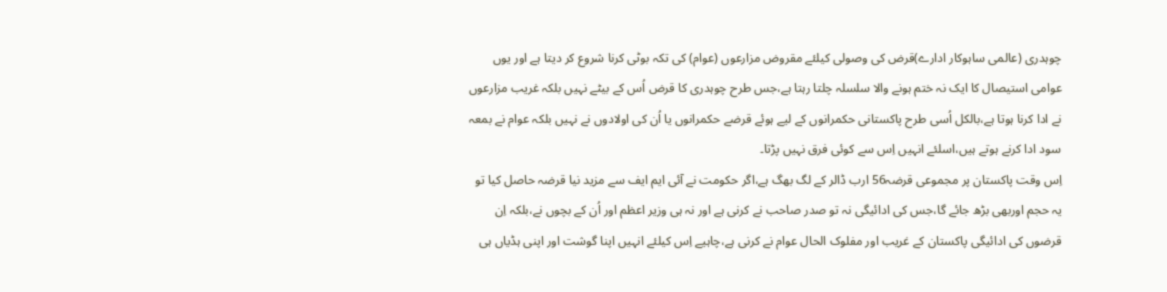چوہدری (عالمی ساہوکار ادارے)قرض کی وصولی کیلئے مقروض مزارعوں (عوام) کی تکہ بوٹی کرنا شروع کر دیتا ہے اور یوں عوامی استیصال کا ایک نہ ختم ہونے والا سلسلہ چلتا رہتا ہے،جس طرح چوہدری کا قرض اُس کے بیٹے نہیں بلکہ غریب مزارعوں نے ادا کرنا ہوتا ہے،بالکل اُسی طرح پاکستانی حکمرانوں کے لیے ہوئے قرضے حکمرانوں یا اُن کی اولادوں نے نہیں بلکہ عوام نے بمعہ سود ادا کرنے ہوتے ہیں،اسلئے انہیں اِس سے کوئی فرق نہیں پڑتا۔
اِس وقت پاکستان پر مجموعی قرضہ56 ارب ڈالر کے لگ بھگ ہے،اگر حکومت نے آئی ایم ایف سے مزید نیا قرضہ حاصل کیا تو یہ حجم اوربھی بڑھ جائے گا،جس کی ادائیگی نہ تو صدر صاحب نے کرنی ہے اور نہ ہی وزیر اعظم اور اُن کے بچوں نے،بلکہ اِن قرضوں کی ادائیگی پاکستان کے غریب اور مفلوک الحال عوام نے کرنی ہے،چاہیے اِس کیلئے انہیں اپنا گوشت اور اپنی ہڈیاں ہی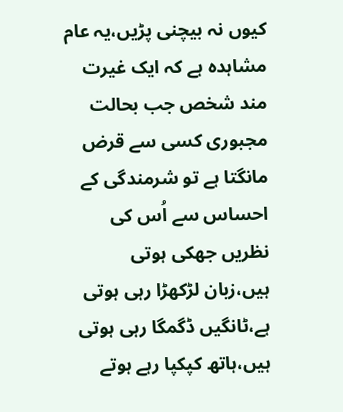کیوں نہ بیچنی پڑیں،یہ عام مشاہدہ ہے کہ ایک غیرت مند شخص جب بحالت مجبوری کسی سے قرض مانگتا ہے تو شرمندگی کے احساس سے اُس کی نظریں جھکی ہوتی ہیں،زبان لڑکھڑا رہی ہوتی ہے،ٹانگیں ڈگمگا رہی ہوتی ہیں،ہاتھ کپکپا رہے ہوتے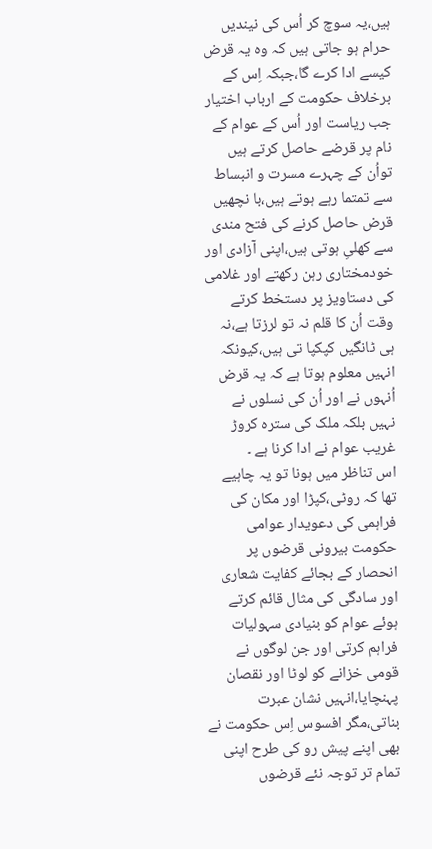ہیں،یہ سوچ کر اُس کی نیندیں حرام ہو جاتی ہیں کہ وہ یہ قرض کیسے ادا کرے گا،جبکہ اِس کے برخلاف حکومت کے ارباب اختیار جب ریاست اور اُس کے عوام کے نام پر قرضے حاصل کرتے ہیں تواُن کے چہرے مسرت و انبساط سے تمتما رہے ہوتے ہیں،با نچھیں قرض حاصل کرنے کی فتح مندی سے کھلیِ ہوتی ہیں،اپنی آزادی اور خودمختاری رہن رکھتے اور غلامی کی دستاویز پر دستخط کرتے وقت اُن کا قلم نہ تو لرزتا ہے،نہ ہی ٹانگیں کپکپا تی ہیں،کیونکہ انہیں معلوم ہوتا ہے کہ یہ قرض اُنہوں نے اور اُن کی نسلوں نے نہیں بلکہ ملک کی سترہ کروڑ غریب عوام نے ادا کرنا ہے ۔
اس تناظر میں ہونا تو یہ چاہیے تھا کہ روٹی،کپڑا اور مکان کی فراہمی کی دعویدار عوامی حکومت بیرونی قرضوں پر انحصار کے بجائے کفایت شعاری اور سادگی کی مثال قائم کرتے ہوئے عوام کو بنیادی سہولیات فراہم کرتی اور جن لوگوں نے قومی خزانے کو لوٹا اور نقصان پہنچایا،انہیں نشان عبرت بناتی،مگر افسوس اِس حکومت نے بھی اپنے پیش رو کی طرح اپنی تمام تر توجہ نئے قرضوں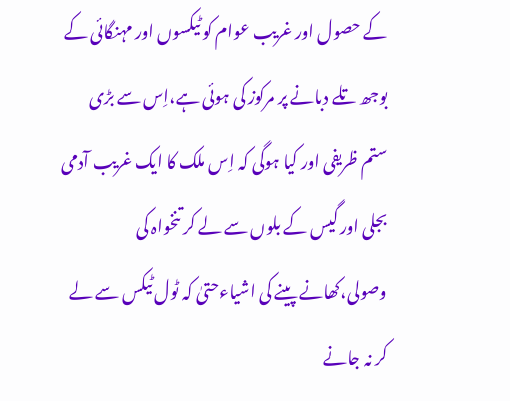کے حصول اور غریب عوام کو ٹیکسوں اور مہنگائی کے بوجھ تلے دبانے پر مرکوز کی ہوئی ہے،اِس سے بڑی ستم ظریفی اور کیا ہوگی کہ اِس ملک کا ایک غریب آدمی بجلی اور گیس کے بلوں سے لے کر تنخواہ کی وصولی،کھانے پینے کی اشیاءحتیٰ کہ ٹول ٹیکس سے لے کر نہ جانے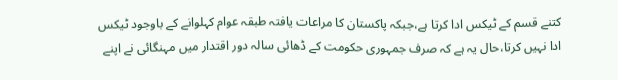کتنے قسم کے ٹیکس ادا کرتا ہے،جبکہ پاکستان کا مراعات یافتہ طبقہ عوام کہلوانے کے باوجود ٹیکس ادا نہیں کرتا،حال یہ ہے کہ صرف جمہوری حکومت کے ڈھائی سالہ دور اقتدار میں مہنگائی نے اپنے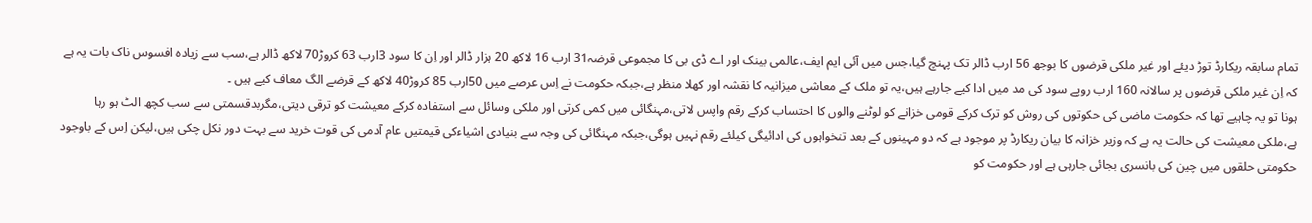تمام سابقہ ریکارڈ توڑ دیئے اور غیر ملکی قرضوں کا بوجھ 56 ارب ڈالر تک پہنچ گیا،جس میں آئی ایم ایف،عالمی بینک اور اے ڈی بی کا مجموعی قرضہ31 ارب 16 لاکھ 20 ہزار ڈالر اور اِن کا سود 3ارب 63 کروڑ70 لاکھ ڈالر ہے،سب سے زیادہ افسوس ناک بات یہ ہے کہ اِن غیر ملکی قرضوں پر سالانہ 160 ارب روپے سود کی مد میں ادا کیے جارہے ہیں،یہ تو ملک کے معاشی میزانیہ کا نقشہ اور کھلا منظر ہے،جبکہ حکومت نے اِس عرصے میں 50ارب 85 کروڑ40 لاکھ کے قرضے الگ معاف کیے ہیں ۔
ہونا تو یہ چاہیے تھا کہ حکومت ماضی کی حکوتوں کی روش کو ترک کرکے قومی خزانے کو لوٹنے والوں کا احتساب کرکے رقم واپس لاتی،مہنگائی میں کمی کرتی اور ملکی وسائل سے استفادہ کرکے معیشت کو ترقی دیتی،مگربدقسمتی سے سب کچھ الٹ ہو رہا ہے،ملکی معیشت کی حالت یہ ہے کہ وزیر خزانہ کا بیان ریکارڈ پر موجود ہے کہ دو مہینوں کے بعد تنخواہوں کی ادائیگی کیلئے رقم نہیں ہوگی،جبکہ مہنگائی کی وجہ سے بنیادی اشیاءکی قیمتیں عام آدمی کی قوت خرید سے بہت دور نکل چکی ہیں،لیکن اِس کے باوجود حکومتی حلقوں میں چین کی بانسری بجائی جارہی ہے اور حکومت کو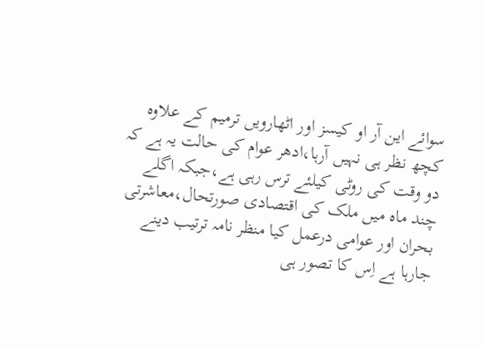سوائے این آر او کیسز اور اٹھارویں ترمیم کے علاوہ کچھ نظر ہی نہیں آرہا،ادھر عوام کی حالت یہ ہے کہ دو وقت کی روٹی کیلئے ترس رہی ہے،جبکہ اگلے چند ماہ میں ملک کی اقتصادی صورتحال،معاشرتی بحران اور عوامی درعمل کیا منظر نامہ ترتیب دینے جارہا ہے اِس کا تصور ہی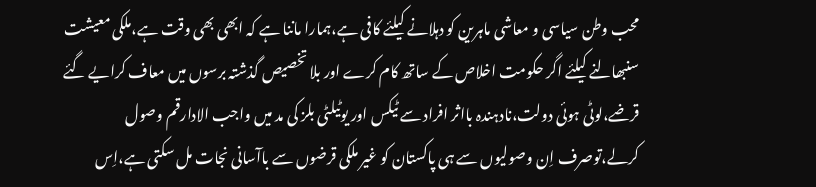محب وطن سیاسی و معاشی ماہرین کو دہلانے کیلئے کافی ہے،ہمارا ماننا ہے کہ ابھی بھی وقت ہے،ملکی معیشت سنبھالنے کیلئے اگر حکومت اخلاص کے ساتھ کام کرے اور بلا تخصیص گذشتہ برسوں میں معاف کرایے گئے قرضے،لوٹی ہوئی دولت،نادہندہ بااثر افراد سے ٹیکس اور یوٹیلٹی بلز کی مد میں واجب الادارقم وصول کرلے،توصرف اِن وصولیوں سے ہی پاکستان کو غیر ملکی قرضوں سے باآسانی نجات مل سکتی ہے،اِس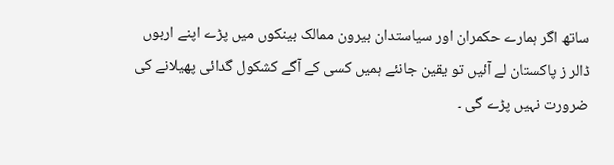ساتھ اگر ہمارے حکمران اور سیاستدان بیرون ممالک بینکوں میں پڑے اپنے اربوں ڈالر ز پاکستان لے آئیں تو یقین جانئے ہمیں کسی کے آگے کشکول گدائی پھیلانے کی ضرورت نہیں پڑے گی ۔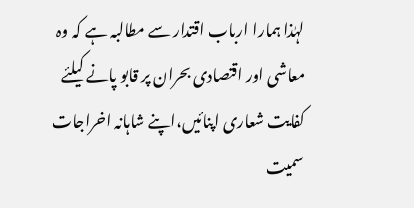لہٰذا ہمارا ارباب اقتدار سے مطالبہ ہے کہ وہ معاشی اور اقتصادی بحران پر قابو پانے کیلئے کفایت شعاری اپنائیں،اپنے شاہانہ اخراجات سمیت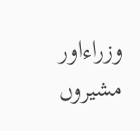وزراءاور مشیروں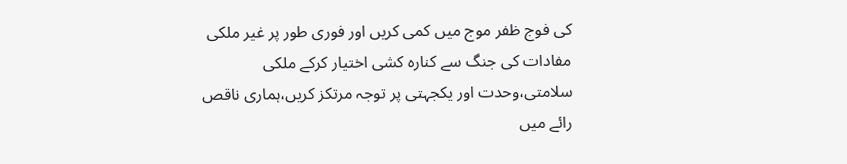کی فوج ظفر موج میں کمی کریں اور فوری طور پر غیر ملکی مفادات کی جنگ سے کنارہ کشی اختیار کرکے ملکی سلامتی،وحدت اور یکجہتی پر توجہ مرتکز کریں،ہماری ناقص رائے میں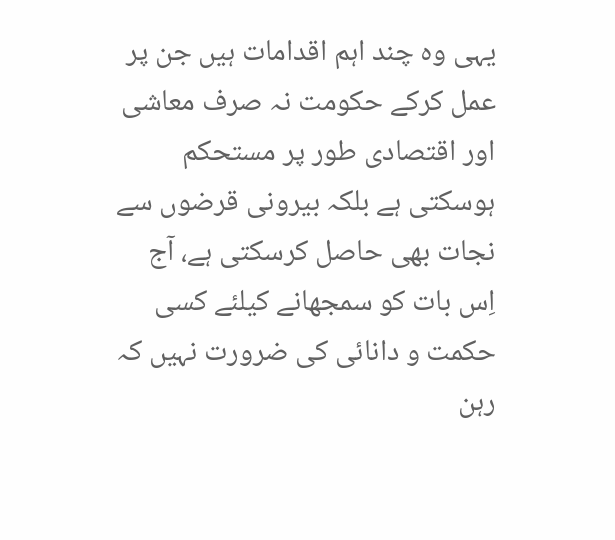یہی وہ چند اہم اقدامات ہیں جن پر عمل کرکے حکومت نہ صرف معاشی اور اقتصادی طور پر مستحکم ہوسکتی ہے بلکہ بیرونی قرضوں سے نجات بھی حاصل کرسکتی ہے، آج اِس بات کو سمجھانے کیلئے کسی حکمت و دانائی کی ضرورت نہیں کہ رہن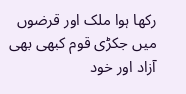رکھا ہوا ملک اور قرضوں میں جکڑی قوم کبھی بھی آزاد اور خود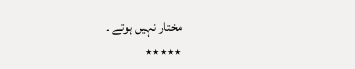مختار نہیں ہوتے ۔
٭٭٭٭٭